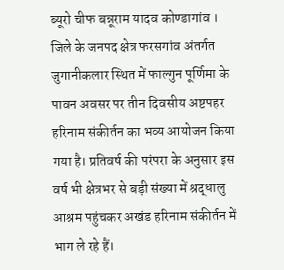ब्यूरो चीफ बन्नूराम यादव कोण्डागांव । जिले के जनपद क्षेत्र फरसगांव अंतर्गत जुगानीकलार स्थित में फाल्गुन पूर्णिमा के पावन अवसर पर तीन दिवसीय अष्टपहर हरिनाम संकीर्तन का भव्य आयोजन किया गया है। प्रतिवर्ष की परंपरा के अनुसार इस वर्ष भी क्षेत्रभर से बड़ी संख्या में श्रद्धालु आश्रम पहुंचकर अखंड हरिनाम संकीर्तन में भाग ले रहे हैं।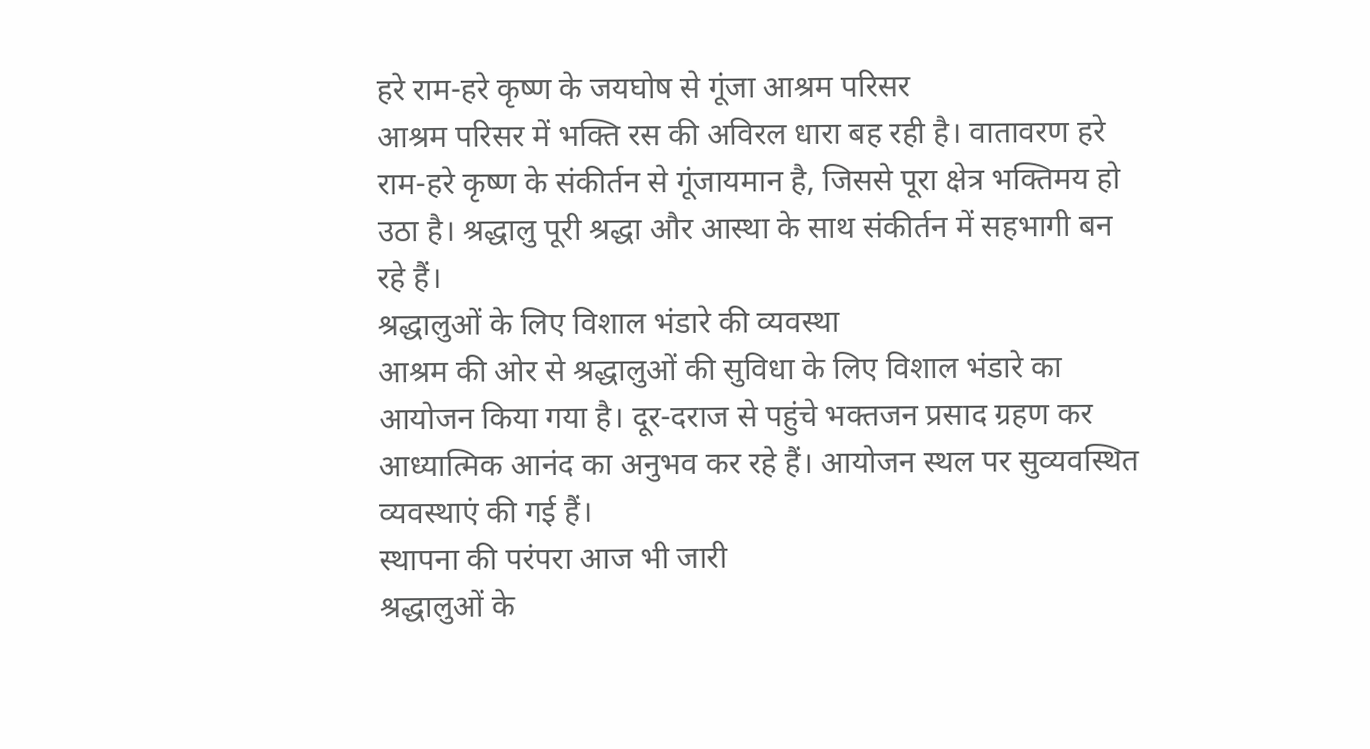हरे राम-हरे कृष्ण के जयघोष से गूंजा आश्रम परिसर
आश्रम परिसर में भक्ति रस की अविरल धारा बह रही है। वातावरण हरे राम-हरे कृष्ण के संकीर्तन से गूंजायमान है, जिससे पूरा क्षेत्र भक्तिमय हो उठा है। श्रद्धालु पूरी श्रद्धा और आस्था के साथ संकीर्तन में सहभागी बन रहे हैं।
श्रद्धालुओं के लिए विशाल भंडारे की व्यवस्था
आश्रम की ओर से श्रद्धालुओं की सुविधा के लिए विशाल भंडारे का आयोजन किया गया है। दूर-दराज से पहुंचे भक्तजन प्रसाद ग्रहण कर आध्यात्मिक आनंद का अनुभव कर रहे हैं। आयोजन स्थल पर सुव्यवस्थित व्यवस्थाएं की गई हैं।
स्थापना की परंपरा आज भी जारी
श्रद्धालुओं के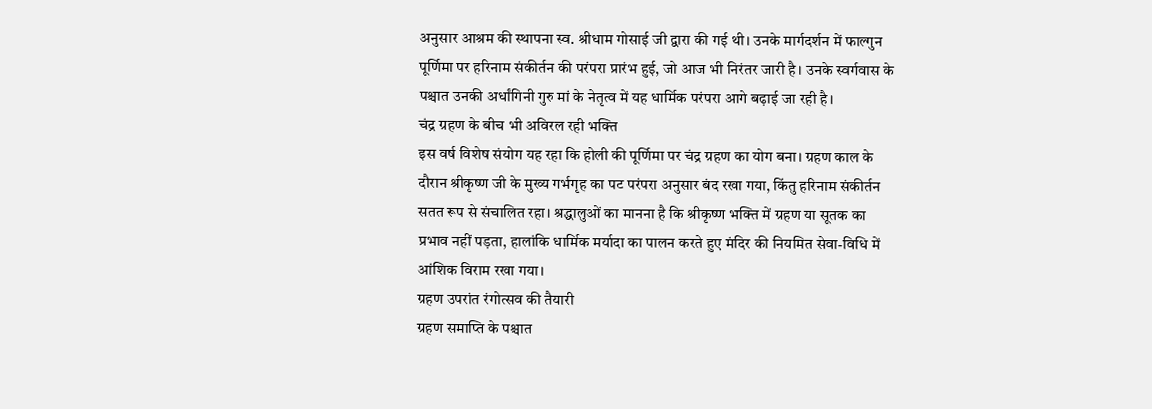अनुसार आश्रम की स्थापना स्व. श्रीधाम गोसाई जी द्वारा की गई थी। उनके मार्गदर्शन में फाल्गुन पूर्णिमा पर हरिनाम संकीर्तन की परंपरा प्रारंभ हुई, जो आज भी निरंतर जारी है। उनके स्वर्गवास के पश्चात उनकी अर्धांगिनी गुरु मां के नेतृत्व में यह धार्मिक परंपरा आगे बढ़ाई जा रही है।
चंद्र ग्रहण के बीच भी अविरल रही भक्ति
इस वर्ष विशेष संयोग यह रहा कि होली की पूर्णिमा पर चंद्र ग्रहण का योग बना। ग्रहण काल के दौरान श्रीकृष्ण जी के मुख्य गर्भगृह का पट परंपरा अनुसार बंद रखा गया, किंतु हरिनाम संकीर्तन सतत रूप से संचालित रहा। श्रद्धालुओं का मानना है कि श्रीकृष्ण भक्ति में ग्रहण या सूतक का प्रभाव नहीं पड़ता, हालांकि धार्मिक मर्यादा का पालन करते हुए मंदिर की नियमित सेवा-विधि में आंशिक विराम रखा गया।
ग्रहण उपरांत रंगोत्सव की तैयारी
ग्रहण समाप्ति के पश्चात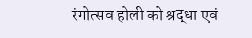रंगोत्सव होली को श्रद्धा एवं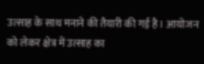उत्साह के साथ मनाने की तैयारी की गई है। आयोजन को लेकर क्षेत्र में उत्साह का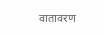वातावरण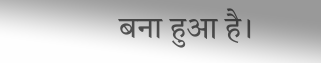बना हुआ है।